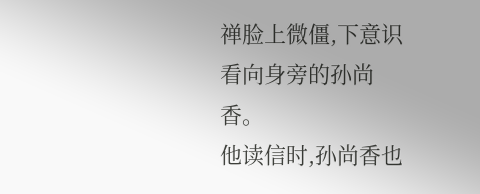禅脸上微僵,下意识看向身旁的孙尚香。
他读信时,孙尚香也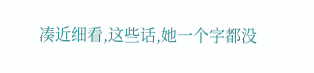凑近细看,这些话,她一个字都没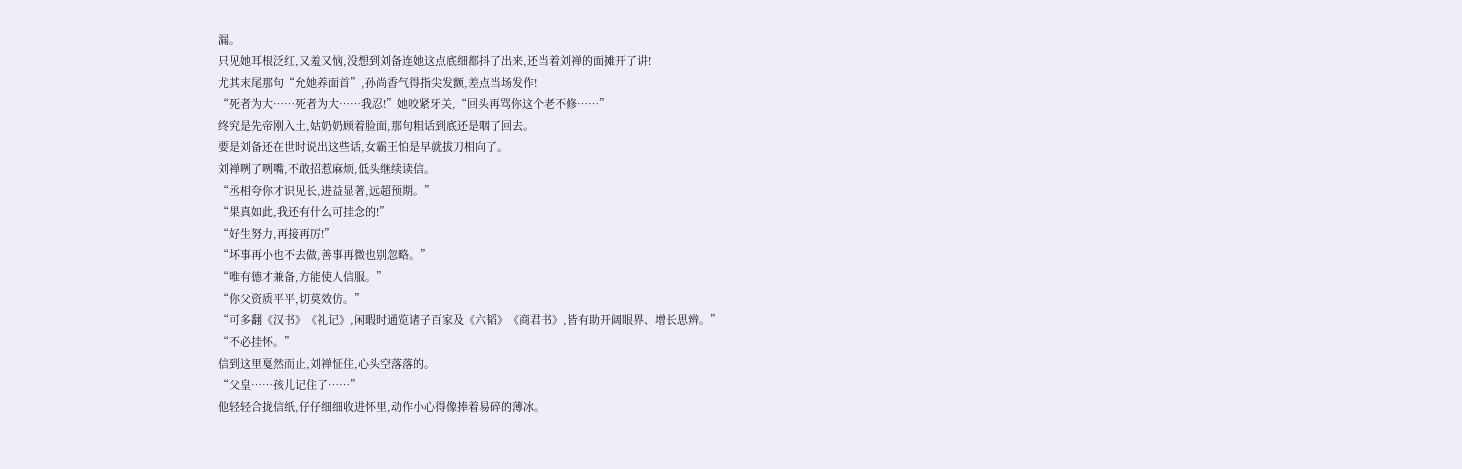漏。
只见她耳根泛红,又羞又恼,没想到刘备连她这点底细都抖了出来,还当着刘禅的面摊开了讲!
尤其末尾那句“允她养面首”,孙尚香气得指尖发颤,差点当场发作!
“死者为大……死者为大……我忍!”她咬紧牙关,“回头再骂你这个老不修……”
终究是先帝刚入土,姑奶奶顾着脸面,那句粗话到底还是咽了回去。
要是刘备还在世时说出这些话,女霸王怕是早就拔刀相向了。
刘禅咧了咧嘴,不敢招惹麻烦,低头继续读信。
“丞相夸你才识见长,进益显著,远超预期。”
“果真如此,我还有什么可挂念的!”
“好生努力,再接再厉!”
“坏事再小也不去做,善事再微也别忽略。”
“唯有德才兼备,方能使人信服。”
“你父资质平平,切莫效仿。”
“可多翻《汉书》《礼记》,闲暇时通览诸子百家及《六韬》《商君书》,皆有助开阔眼界、增长思辨。”
“不必挂怀。”
信到这里戛然而止,刘禅怔住,心头空落落的。
“父皇……孩儿记住了……”
他轻轻合拢信纸,仔仔细细收进怀里,动作小心得像捧着易碎的薄冰。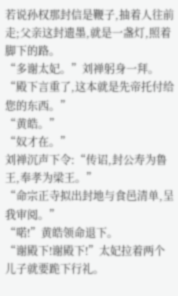若说孙权那封信是鞭子,抽着人往前走;父亲这封遗墨,就是一盏灯,照着脚下的路。
“多谢太妃。”刘禅躬身一拜。
“殿下言重了,这本就是先帝托付给您的东西。”
“黄皓。”
“奴才在。”
刘禅沉声下令:“传诏,封公寿为鲁王,奉孝为梁王。”
“命宗正寺拟出封地与食邑清单,呈我审阅。”
“喏!”黄皓领命退下。
“谢殿下!谢殿下!”太妃拉着两个儿子就要跪下行礼。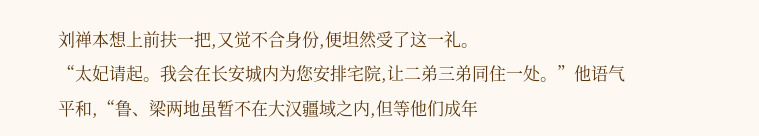刘禅本想上前扶一把,又觉不合身份,便坦然受了这一礼。
“太妃请起。我会在长安城内为您安排宅院,让二弟三弟同住一处。”他语气平和,“鲁、梁两地虽暂不在大汉疆域之内,但等他们成年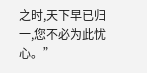之时,天下早已归一,您不必为此忧心。”